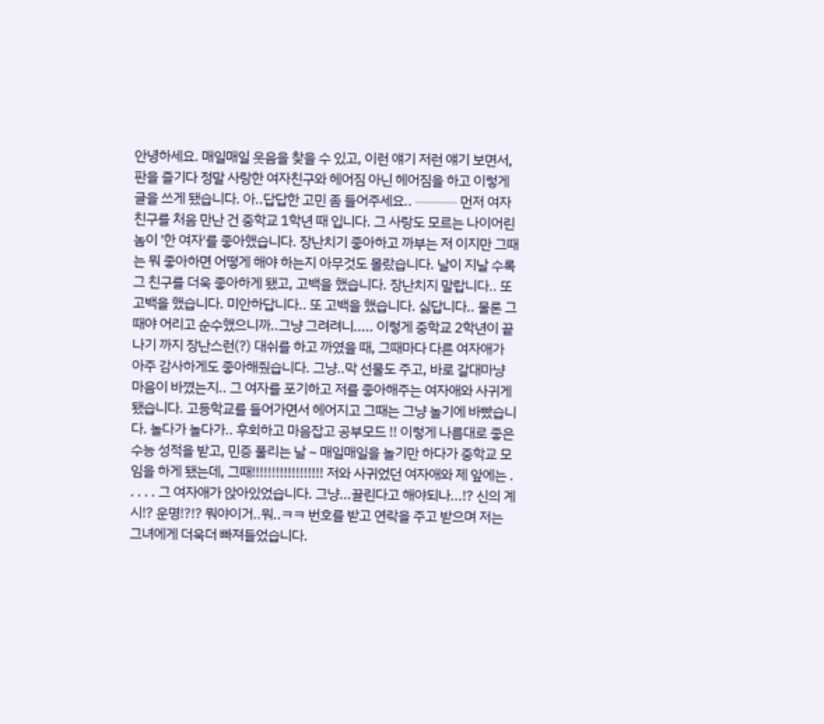안녕하세요. 매일매일 웃음을 찾을 수 있고, 이런 얘기 저런 얘기 보면서, 판을 즐기다 정말 사랑한 여자친구와 헤어짐 아닌 헤어짐을 하고 이렇게 글을 쓰게 됐습니다. 아..답답한 고민 좀 들어주세요.. ─── 먼저 여자친구를 처음 만난 건 중학교 1학년 때 입니다. 그 사랑도 모르는 나이어린 놈이 '한 여자'를 좋아했습니다. 장난치기 좋아하고 까부는 저 이지만 그때는 뭐 좋아하면 어떻게 해야 하는지 아무것도 몰랐습니다. 날이 지날 수록 그 친구를 더욱 좋아하게 됐고, 고백을 했습니다. 장난치지 말랍니다.. 또 고백을 했습니다. 미안하답니다.. 또 고백을 했습니다. 싫답니다.. 물론 그때야 어리고 순수했으니까..그냥 그려려니..... 이렇게 중학교 2학년이 끝나기 까지 장난스런(?) 대쉬를 하고 까였을 때, 그때마다 다른 여자애가 아주 감사하게도 좋아해줬습니다. 그냥..막 선물도 주고, 바로 갈대마냥 마음이 바꼈는지.. 그 여자를 포기하고 저를 좋아해주는 여자애와 사귀게 됐습니다. 고등학교를 들어가면서 헤어지고 그때는 그냥 놀기에 바빴습니다. 놀다가 놀다가.. 후회하고 마음잡고 공부모드 !! 이렇게 나름대로 좋은 수능 성적을 받고, 민증 풀리는 날 ~ 매일매일을 놀기만 하다가 중학교 모임을 하게 됐는데, 그때!!!!!!!!!!!!!!!!!! 저와 사귀었던 여자애와 제 앞에는 . . . . . 그 여자애가 앉아있었습니다. 그냥...끌린다고 해야되나...!? 신의 계시!? 운명!?!? 뭐야이거..뭐..ㅋㅋ 번호를 받고 연락을 주고 받으며 저는 그녀에게 더욱더 빠져들었습니다.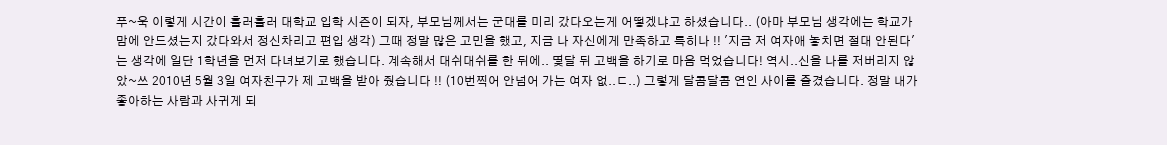푸~욱 이렇게 시간이 흘러흘러 대학교 입학 시즌이 되자, 부모님께서는 군대를 미리 갔다오는게 어떻겠냐고 하셨습니다.. (아마 부모님 생각에는 학교가 맘에 안드셨는지 갔다와서 정신차리고 편입 생각) 그때 정말 많은 고민을 했고, 지금 나 자신에게 만족하고 특히나 !! '지금 저 여자애 놓치면 절대 안된다'는 생각에 일단 1학년을 먼저 다녀보기로 했습니다. 계속해서 대쉬대쉬를 한 뒤에.. 몇달 뒤 고백을 하기로 마음 먹었습니다! 역시..신을 나를 저버리지 않았~쓰 2010년 5월 3일 여자친구가 제 고백을 받아 줬습니다 !! (10번찍어 안넘어 가는 여자 없..ㄷ..) 그렇게 달콤달콤 연인 사이를 즐겼습니다. 정말 내가 좋아하는 사람과 사귀게 되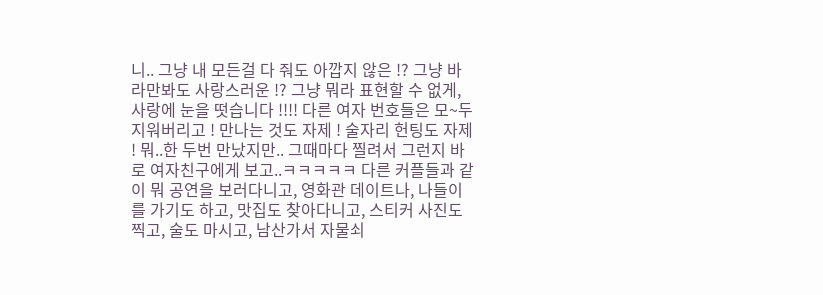니.. 그냥 내 모든걸 다 줘도 아깝지 않은 !? 그냥 바라만봐도 사랑스러운 !? 그냥 뭐라 표현할 수 없게, 사랑에 눈을 떳습니다 !!!! 다른 여자 번호들은 모~두 지워버리고 ! 만나는 것도 자제 ! 술자리 헌팅도 자제 ! 뭐..한 두번 만났지만.. 그때마다 찔려서 그런지 바로 여자친구에게 보고..ㅋㅋㅋㅋㅋ 다른 커플들과 같이 뭐 공연을 보러다니고, 영화관 데이트나, 나들이를 가기도 하고, 맛집도 찾아다니고, 스티커 사진도 찍고, 술도 마시고, 남산가서 자물쇠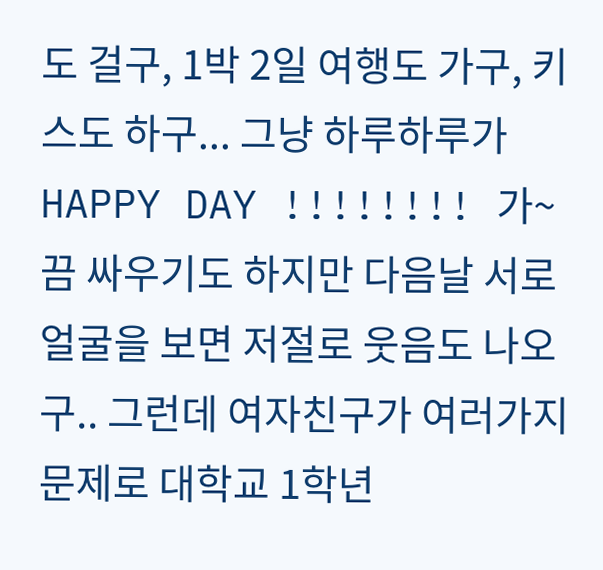도 걸구, 1박 2일 여행도 가구, 키스도 하구... 그냥 하루하루가 HAPPY DAY !!!!!!!! 가~끔 싸우기도 하지만 다음날 서로 얼굴을 보면 저절로 웃음도 나오구.. 그런데 여자친구가 여러가지 문제로 대학교 1학년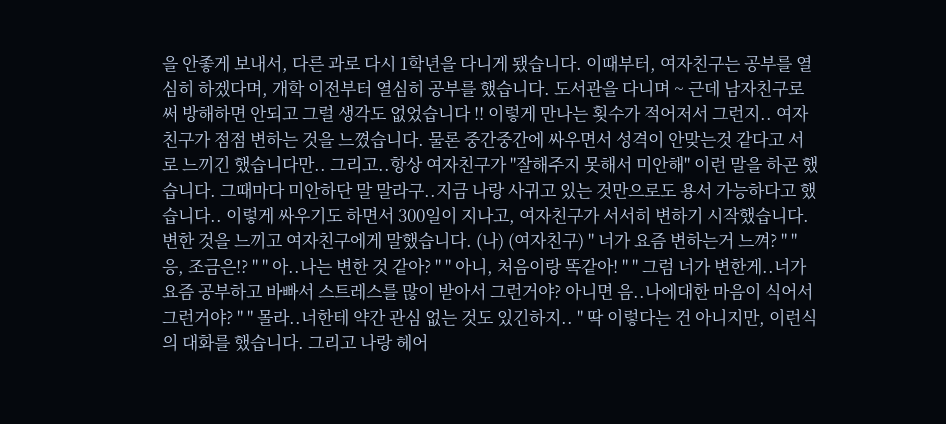을 안좋게 보내서, 다른 과로 다시 1학년을 다니게 됐습니다. 이때부터, 여자친구는 공부를 열심히 하겠다며, 개학 이전부터 열심히 공부를 했습니다. 도서관을 다니며 ~ 근데 남자친구로써 방해하면 안되고 그럴 생각도 없었습니다 !! 이렇게 만나는 횟수가 적어저서 그런지.. 여자친구가 점점 변하는 것을 느꼈습니다. 물론 중간중간에 싸우면서 성격이 안맞는것 같다고 서로 느끼긴 했습니다만.. 그리고..항상 여자친구가 "잘해주지 못해서 미안해" 이런 말을 하곤 했습니다. 그때마다 미안하단 말 말라구..지금 나랑 사귀고 있는 것만으로도 용서 가능하다고 했습니다.. 이렇게 싸우기도 하면서 300일이 지나고, 여자친구가 서서히 변하기 시작했습니다. 변한 것을 느끼고 여자친구에게 말했습니다. (나) (여자친구) " 너가 요즘 변하는거 느껴? " " 응, 조금은!? " " 아..나는 변한 것 같아? " " 아니, 처음이랑 똑같아! " " 그럼 너가 변한게..너가 요즘 공부하고 바빠서 스트레스를 많이 받아서 그런거야? 아니면 음..나에대한 마음이 식어서 그런거야? " " 몰라..너한테 약간 관심 없는 것도 있긴하지.. " 딱 이렇다는 건 아니지만, 이런식의 대화를 했습니다. 그리고 나랑 헤어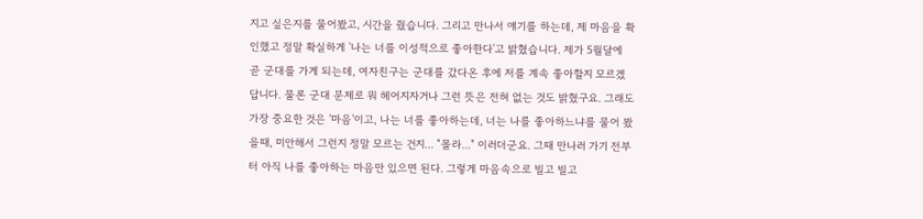지고 싶은지를 물어봤고, 시간을 줬습니다. 그리고 만나서 얘기를 하는데, 제 마음을 확인했고 정말 확실하게 '나는 너를 이성적으로 좋아한다'고 밝혔습니다. 제가 5월달에 곧 군대를 가게 되는데, 여자친구는 군대를 갔다온 후에 저를 계속 좋아할지 모르겠답니다. 물론 군대 문제로 뭐 헤어지자거나 그런 뜻은 전혀 없는 것도 밝혔구요. 그래도 가장 중요한 것은 '마음'이고, 나는 너를 좋아하는데, 너는 나를 좋아하느냐를 물어 봤을때, 미안해서 그런지 정말 모르는 건지... "몰라..." 이러더군요. 그때 만나러 가기 전부터 아직 나를 좋아하는 마음만 있으면 된다. 그렇게 마음속으로 빌고 빌고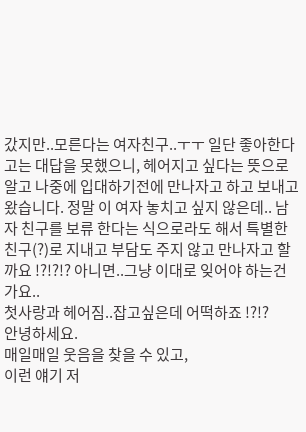갔지만..모른다는 여자친구..ㅜㅜ 일단 좋아한다고는 대답을 못했으니, 헤어지고 싶다는 뜻으로 알고 나중에 입대하기전에 만나자고 하고 보내고 왔습니다. 정말 이 여자 놓치고 싶지 않은데.. 남자 친구를 보류 한다는 식으로라도 해서 특별한 친구(?)로 지내고 부담도 주지 않고 만나자고 할까요 !?!?!? 아니면..그냥 이대로 잊어야 하는건가요..
첫사랑과 헤어짐..잡고싶은데 어떡하죠 !?!?
안녕하세요.
매일매일 웃음을 찾을 수 있고,
이런 얘기 저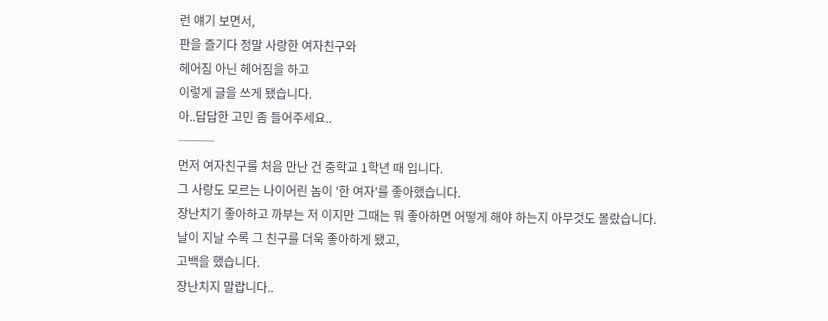런 얘기 보면서,
판을 즐기다 정말 사랑한 여자친구와
헤어짐 아닌 헤어짐을 하고
이렇게 글을 쓰게 됐습니다.
아..답답한 고민 좀 들어주세요..
───
먼저 여자친구를 처음 만난 건 중학교 1학년 때 입니다.
그 사랑도 모르는 나이어린 놈이 '한 여자'를 좋아했습니다.
장난치기 좋아하고 까부는 저 이지만 그때는 뭐 좋아하면 어떻게 해야 하는지 아무것도 몰랐습니다.
날이 지날 수록 그 친구를 더욱 좋아하게 됐고,
고백을 했습니다.
장난치지 말랍니다..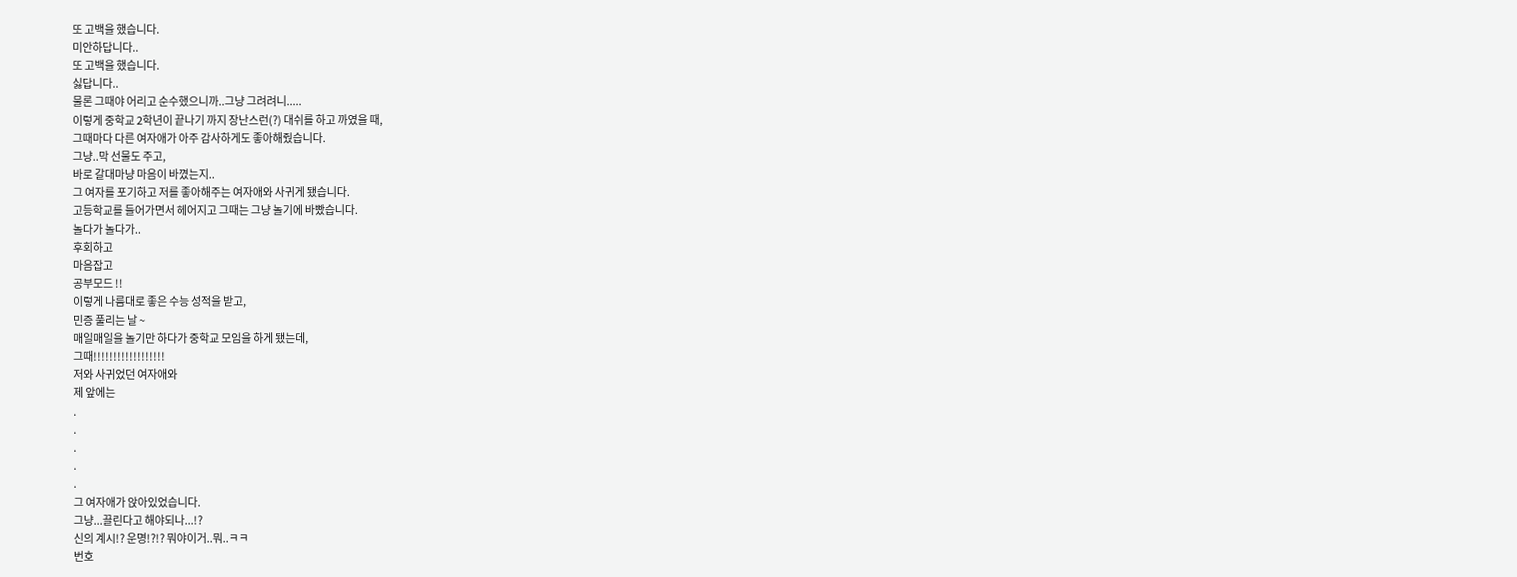또 고백을 했습니다.
미안하답니다..
또 고백을 했습니다.
싫답니다..
물론 그때야 어리고 순수했으니까..그냥 그려려니.....
이렇게 중학교 2학년이 끝나기 까지 장난스런(?) 대쉬를 하고 까였을 때,
그때마다 다른 여자애가 아주 감사하게도 좋아해줬습니다.
그냥..막 선물도 주고,
바로 갈대마냥 마음이 바꼈는지..
그 여자를 포기하고 저를 좋아해주는 여자애와 사귀게 됐습니다.
고등학교를 들어가면서 헤어지고 그때는 그냥 놀기에 바빴습니다.
놀다가 놀다가..
후회하고
마음잡고
공부모드 !!
이렇게 나름대로 좋은 수능 성적을 받고,
민증 풀리는 날 ~
매일매일을 놀기만 하다가 중학교 모임을 하게 됐는데,
그때!!!!!!!!!!!!!!!!!!
저와 사귀었던 여자애와
제 앞에는
.
.
.
.
.
그 여자애가 앉아있었습니다.
그냥...끌린다고 해야되나...!?
신의 계시!? 운명!?!? 뭐야이거..뭐..ㅋㅋ
번호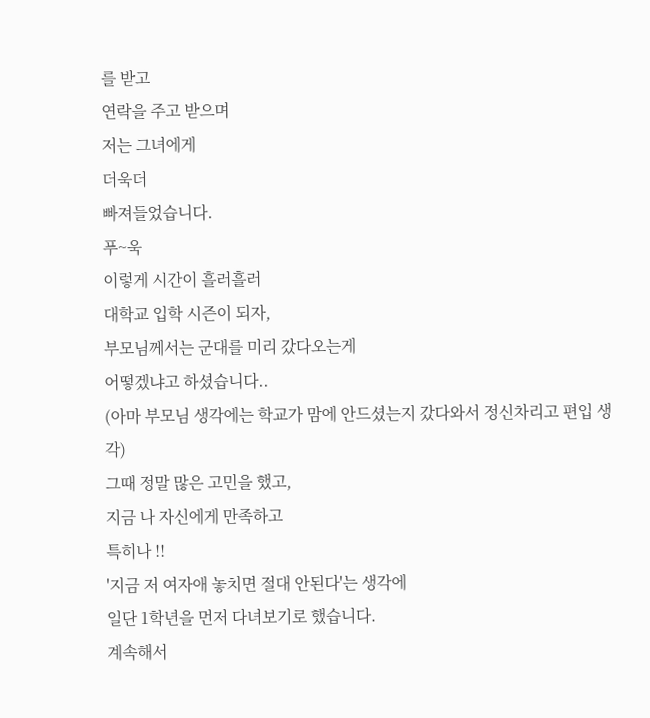를 받고
연락을 주고 받으며
저는 그녀에게
더욱더
빠져들었습니다.
푸~욱
이렇게 시간이 흘러흘러
대학교 입학 시즌이 되자,
부모님께서는 군대를 미리 갔다오는게
어떻겠냐고 하셨습니다..
(아마 부모님 생각에는 학교가 맘에 안드셨는지 갔다와서 정신차리고 편입 생각)
그때 정말 많은 고민을 했고,
지금 나 자신에게 만족하고
특히나 !!
'지금 저 여자애 놓치면 절대 안된다'는 생각에
일단 1학년을 먼저 다녀보기로 했습니다.
계속해서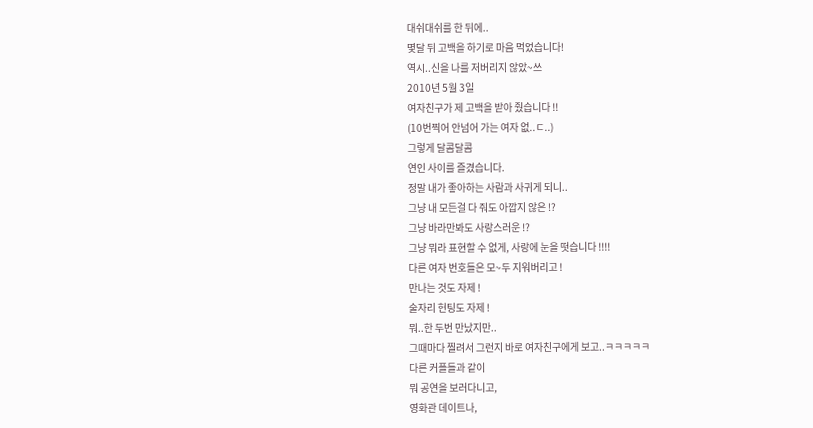대쉬대쉬를 한 뒤에..
몇달 뒤 고백을 하기로 마음 먹었습니다!
역시..신을 나를 저버리지 않았~쓰
2010년 5월 3일
여자친구가 제 고백을 받아 줬습니다 !!
(10번찍어 안넘어 가는 여자 없..ㄷ..)
그렇게 달콤달콤
연인 사이를 즐겼습니다.
정말 내가 좋아하는 사람과 사귀게 되니..
그냥 내 모든걸 다 줘도 아깝지 않은 !?
그냥 바라만봐도 사랑스러운 !?
그냥 뭐라 표현할 수 없게, 사랑에 눈을 떳습니다 !!!!
다른 여자 번호들은 모~두 지워버리고 !
만나는 것도 자제 !
술자리 헌팅도 자제 !
뭐..한 두번 만났지만..
그때마다 찔려서 그런지 바로 여자친구에게 보고..ㅋㅋㅋㅋㅋ
다른 커플들과 같이
뭐 공연을 보러다니고,
영화관 데이트나,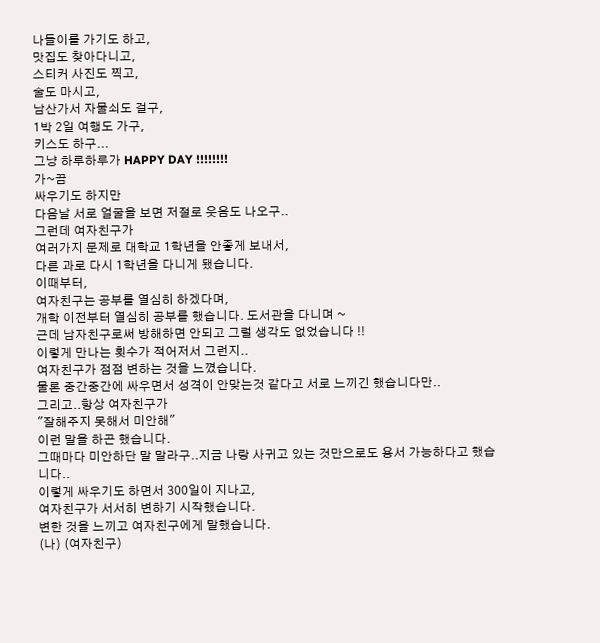나들이를 가기도 하고,
맛집도 찾아다니고,
스티커 사진도 찍고,
술도 마시고,
남산가서 자물쇠도 걸구,
1박 2일 여행도 가구,
키스도 하구...
그냥 하루하루가 HAPPY DAY !!!!!!!!
가~끔
싸우기도 하지만
다음날 서로 얼굴을 보면 저절로 웃음도 나오구..
그런데 여자친구가
여러가지 문제로 대학교 1학년을 안좋게 보내서,
다른 과로 다시 1학년을 다니게 됐습니다.
이때부터,
여자친구는 공부를 열심히 하겠다며,
개학 이전부터 열심히 공부를 했습니다. 도서관을 다니며 ~
근데 남자친구로써 방해하면 안되고 그럴 생각도 없었습니다 !!
이렇게 만나는 횟수가 적어저서 그런지..
여자친구가 점점 변하는 것을 느꼈습니다.
물론 중간중간에 싸우면서 성격이 안맞는것 같다고 서로 느끼긴 했습니다만..
그리고..항상 여자친구가
"잘해주지 못해서 미안해"
이런 말을 하곤 했습니다.
그때마다 미안하단 말 말라구..지금 나랑 사귀고 있는 것만으로도 용서 가능하다고 했습니다..
이렇게 싸우기도 하면서 300일이 지나고,
여자친구가 서서히 변하기 시작했습니다.
변한 것을 느끼고 여자친구에게 말했습니다.
(나) (여자친구)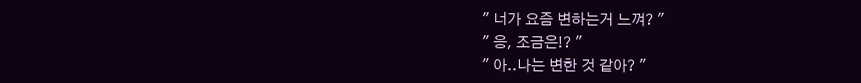" 너가 요즘 변하는거 느껴? "
" 응, 조금은!? "
" 아..나는 변한 것 같아? "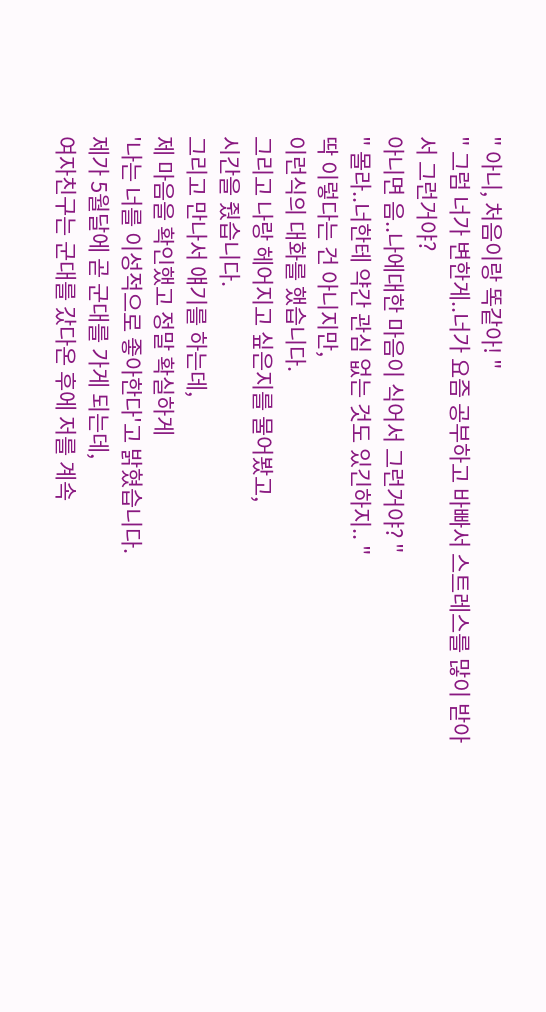" 아니, 처음이랑 똑같아! "
" 그럼 너가 변한게..너가 요즘 공부하고 바빠서 스트레스를 많이 받아서 그런거야?
아니면 음..나에대한 마음이 식어서 그런거야? "
" 몰라..너한테 약간 관심 없는 것도 있긴하지.. "
딱 이렇다는 건 아니지만,
이런식의 대화를 했습니다.
그리고 나랑 헤어지고 싶은지를 물어봤고,
시간을 줬습니다.
그리고 만나서 얘기를 하는데,
제 마음을 확인했고 정말 확실하게
'나는 너를 이성적으로 좋아한다'고 밝혔습니다.
제가 5월달에 곧 군대를 가게 되는데,
여자친구는 군대를 갔다온 후에 저를 계속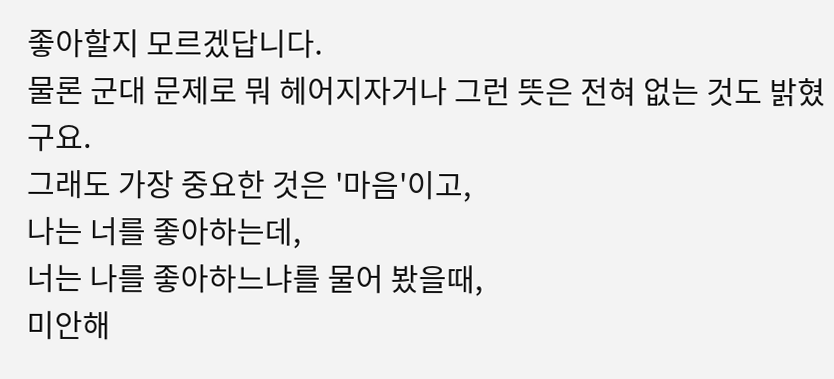좋아할지 모르겠답니다.
물론 군대 문제로 뭐 헤어지자거나 그런 뜻은 전혀 없는 것도 밝혔구요.
그래도 가장 중요한 것은 '마음'이고,
나는 너를 좋아하는데,
너는 나를 좋아하느냐를 물어 봤을때,
미안해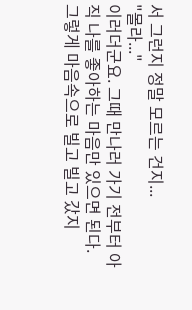서 그런지 정말 모르는 건지...
"몰라..."
이러더군요. 그때 만나러 가기 전부터 아직 나를 좋아하는 마음만 있으면 된다.
그렇게 마음속으로 빌고 빌고 갔지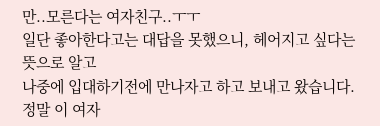만..모른다는 여자친구..ㅜㅜ
일단 좋아한다고는 대답을 못했으니, 헤어지고 싶다는 뜻으로 알고
나중에 입대하기전에 만나자고 하고 보내고 왔습니다.
정말 이 여자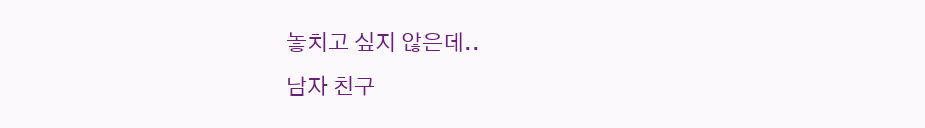놓치고 싶지 않은데..
남자 친구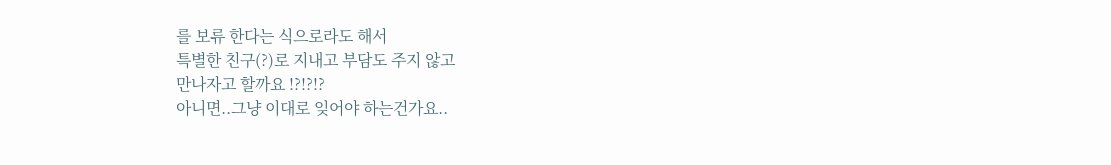를 보류 한다는 식으로라도 해서
특별한 친구(?)로 지내고 부담도 주지 않고
만나자고 할까요 !?!?!?
아니면..그냥 이대로 잊어야 하는건가요..